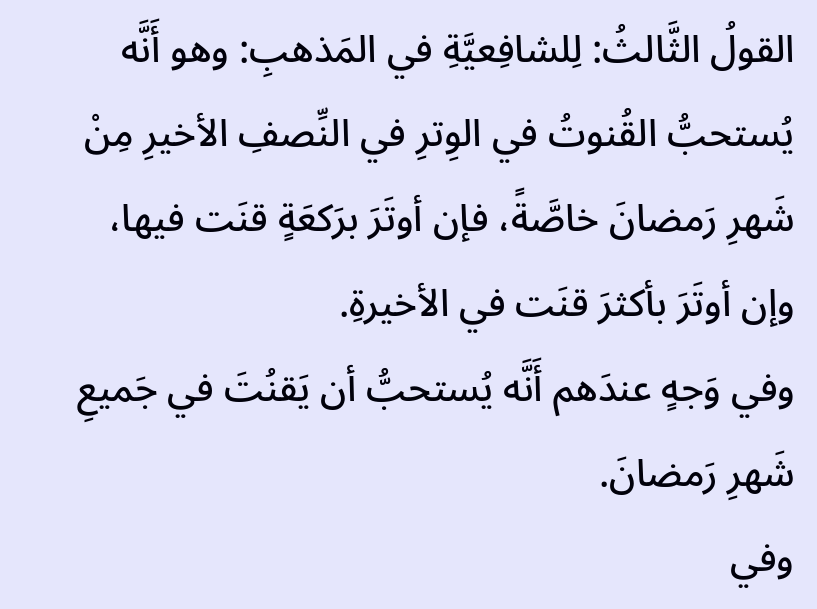القولُ الثَّالثُ: لِلشافِعيَّةِ في المَذهبِ: وهو أَنَّه يُستحبُّ القُنوتُ في الوِترِ في النِّصفِ الأخيرِ مِنْ شَهرِ رَمضانَ خاصَّةً، فإن أوتَرَ برَكعَةٍ قنَت فيها، وإن أوتَرَ بأكثرَ قنَت في الأخيرةِ.
وفي وَجهٍ عندَهم أَنَّه يُستحبُّ أن يَقنُتَ في جَميعِ شَهرِ رَمضانَ.
وفي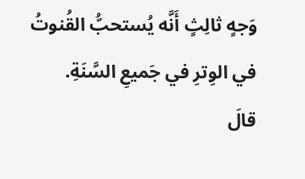وَجهٍ ثالِثٍ أَنَّه يُستحبُّ القُنوتُ في الوِترِ في جَميعِ السَّنَةِ.
قالَ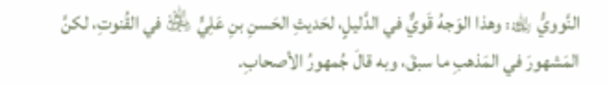النَّوويُّ ﵀: وهذا الوَجهُ قَويٌّ في الدَّليلٍ، لحَديثِ الحَسنِ بنِ عَلِيٍّ ﵁ في القُنوتِ، لكنَّ المَشهورَ في المَذهبِ ما سبقَ، وبه قالَ جُمهورُ الأصحابِ.